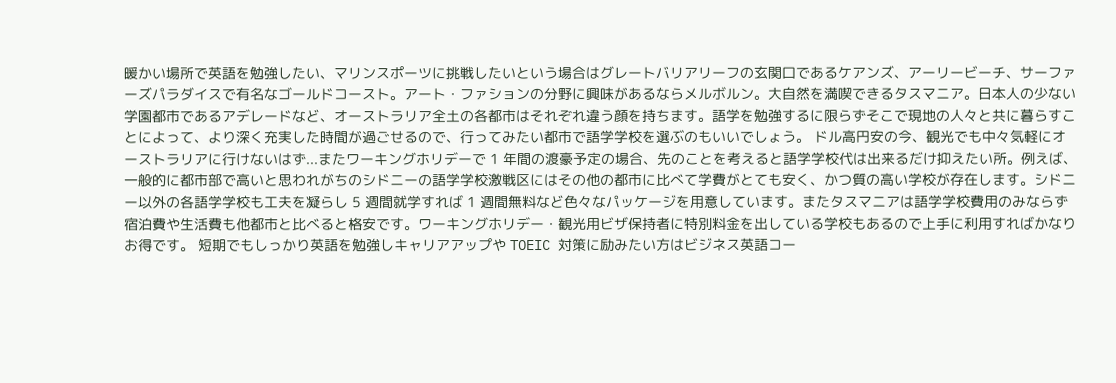暖かい場所で英語を勉強したい、マリンスポーツに挑戦したいという場合はグレートバリアリーフの玄関口であるケアンズ、アーリービーチ、サーファーズパラダイスで有名なゴールドコースト。アート・ファションの分野に興味があるならメルボルン。大自然を満喫できるタスマニア。日本人の少ない学園都市であるアデレードなど、オーストラリア全土の各都市はそれぞれ違う顔を持ちます。語学を勉強するに限らずそこで現地の人々と共に暮らすことによって、より深く充実した時間が過ごせるので、行ってみたい都市で語学学校を選ぶのもいいでしょう。 ドル高円安の今、観光でも中々気軽にオーストラリアに行けないはず...またワーキングホリデーで 1 年間の渡豪予定の場合、先のことを考えると語学学校代は出来るだけ抑えたい所。例えば、一般的に都市部で高いと思われがちのシドニーの語学学校激戦区にはその他の都市に比べて学費がとても安く、かつ質の高い学校が存在します。シドニー以外の各語学学校も工夫を凝らし 5 週間就学すれば 1 週間無料など色々なパッケージを用意しています。またタスマニアは語学学校費用のみならず宿泊費や生活費も他都市と比べると格安です。ワーキングホリデー・観光用ビザ保持者に特別料金を出している学校もあるので上手に利用すればかなりお得です。 短期でもしっかり英語を勉強しキャリアアップや TOEIC 対策に励みたい方はビジネス英語コー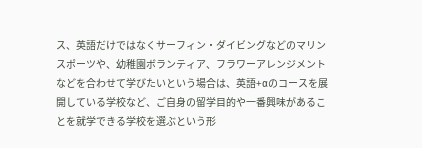ス、英語だけではなくサーフィン・ダイビングなどのマリンスポーツや、幼稚園ボランティア、フラワーアレンジメントなどを合わせて学びたいという場合は、英語+αのコースを展開している学校など、ご自身の留学目的や一番興味があることを就学できる学校を選ぶという形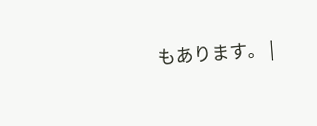もあります。 |